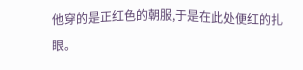他穿的是正红色的朝服,于是在此处便红的扎眼。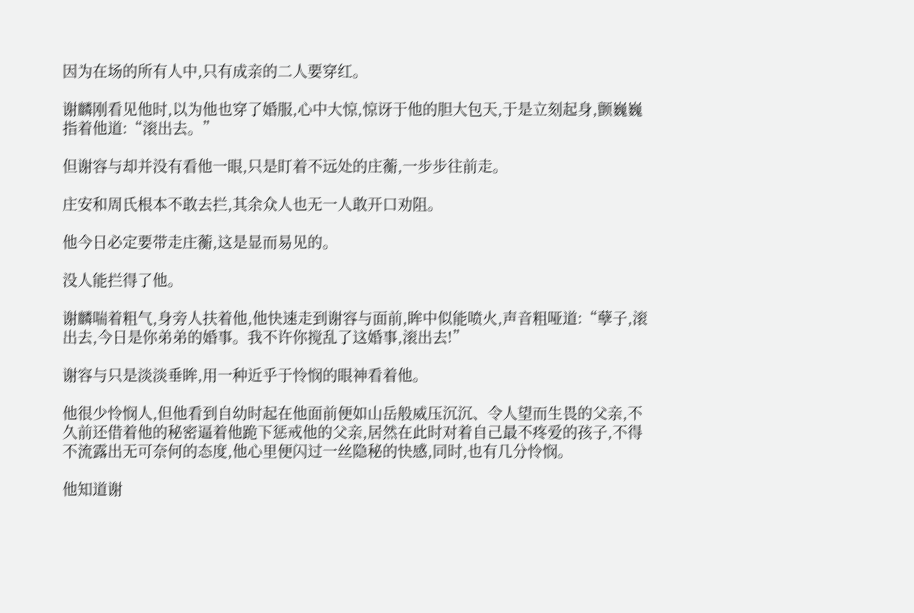因为在场的所有人中,只有成亲的二人要穿红。

谢麟刚看见他时,以为他也穿了婚服,心中大惊,惊讶于他的胆大包天,于是立刻起身,颤巍巍指着他道:“滚出去。”

但谢容与却并没有看他一眼,只是盯着不远处的庄蘅,一步步往前走。

庄安和周氏根本不敢去拦,其余众人也无一人敢开口劝阻。

他今日必定要带走庄蘅,这是显而易见的。

没人能拦得了他。

谢麟喘着粗气,身旁人扶着他,他快速走到谢容与面前,眸中似能喷火,声音粗哑道:“孽子,滚出去,今日是你弟弟的婚事。我不许你搅乱了这婚事,滚出去!”

谢容与只是淡淡垂眸,用一种近乎于怜悯的眼神看着他。

他很少怜悯人,但他看到自幼时起在他面前便如山岳般威压沉沉、令人望而生畏的父亲,不久前还借着他的秘密逼着他跪下惩戒他的父亲,居然在此时对着自己最不疼爱的孩子,不得不流露出无可奈何的态度,他心里便闪过一丝隐秘的快感,同时,也有几分怜悯。

他知道谢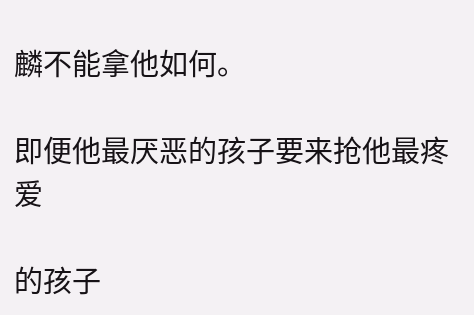麟不能拿他如何。

即便他最厌恶的孩子要来抢他最疼爱

的孩子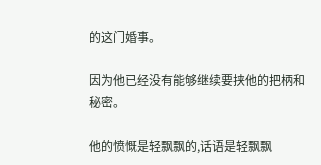的这门婚事。

因为他已经没有能够继续要挟他的把柄和秘密。

他的愤慨是轻飘飘的,话语是轻飘飘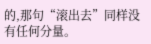的,那句“滚出去”同样没有任何分量。